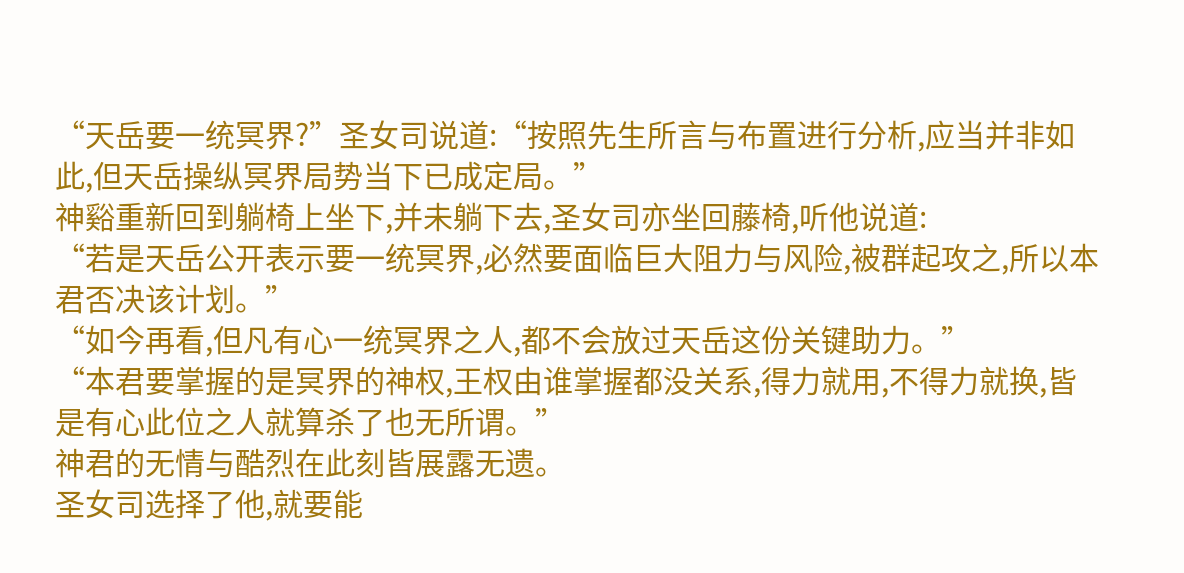“天岳要一统冥界?”圣女司说道:“按照先生所言与布置进行分析,应当并非如此,但天岳操纵冥界局势当下已成定局。”
神谿重新回到躺椅上坐下,并未躺下去,圣女司亦坐回藤椅,听他说道:
“若是天岳公开表示要一统冥界,必然要面临巨大阻力与风险,被群起攻之,所以本君否决该计划。”
“如今再看,但凡有心一统冥界之人,都不会放过天岳这份关键助力。”
“本君要掌握的是冥界的神权,王权由谁掌握都没关系,得力就用,不得力就换,皆是有心此位之人就算杀了也无所谓。”
神君的无情与酷烈在此刻皆展露无遗。
圣女司选择了他,就要能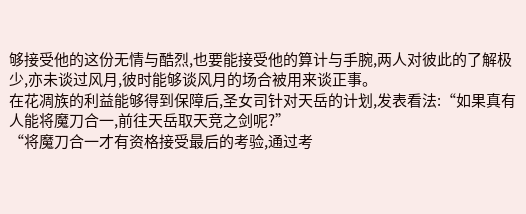够接受他的这份无情与酷烈,也要能接受他的算计与手腕,两人对彼此的了解极少,亦未谈过风月,彼时能够谈风月的场合被用来谈正事。
在花凋族的利益能够得到保障后,圣女司针对天岳的计划,发表看法:“如果真有人能将魔刀合一,前往天岳取天竞之剑呢?”
“将魔刀合一才有资格接受最后的考验,通过考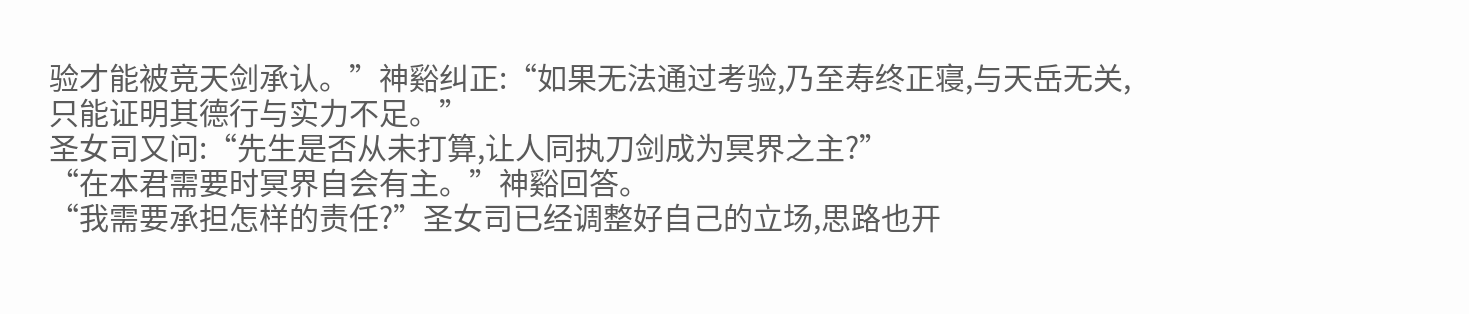验才能被竞天剑承认。”神谿纠正:“如果无法通过考验,乃至寿终正寝,与天岳无关,只能证明其德行与实力不足。”
圣女司又问:“先生是否从未打算,让人同执刀剑成为冥界之主?”
“在本君需要时冥界自会有主。”神谿回答。
“我需要承担怎样的责任?”圣女司已经调整好自己的立场,思路也开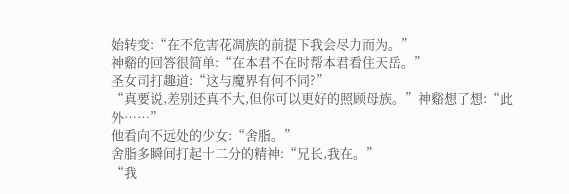始转变:“在不危害花凋族的前提下我会尽力而为。”
神谿的回答很简单:“在本君不在时帮本君看住天岳。”
圣女司打趣道:“这与魔界有何不同?”
“真要说,差别还真不大,但你可以更好的照顾母族。”神谿想了想:“此外……”
他看向不远处的少女:“舍脂。”
舍脂多瞬间打起十二分的精神:“兄长,我在。”
“我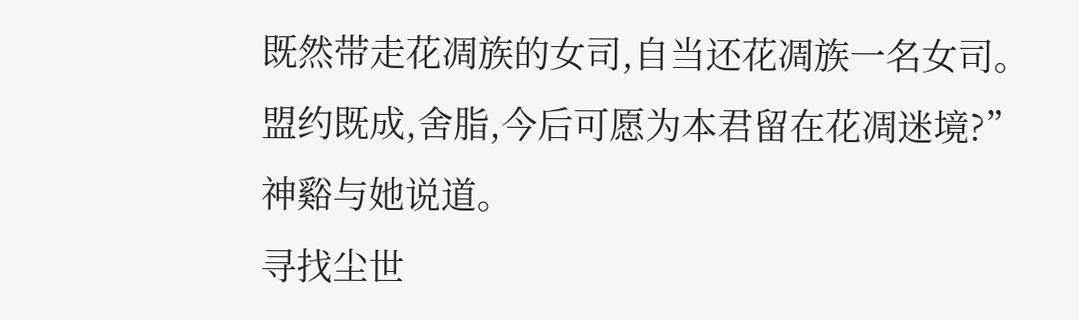既然带走花凋族的女司,自当还花凋族一名女司。盟约既成,舍脂,今后可愿为本君留在花凋迷境?”神谿与她说道。
寻找尘世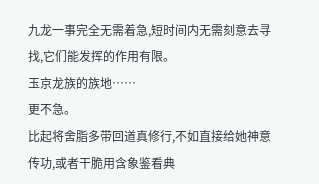九龙一事完全无需着急,短时间内无需刻意去寻找,它们能发挥的作用有限。
玉京龙族的族地……
更不急。
比起将舍脂多带回道真修行,不如直接给她神意传功,或者干脆用含象鉴看典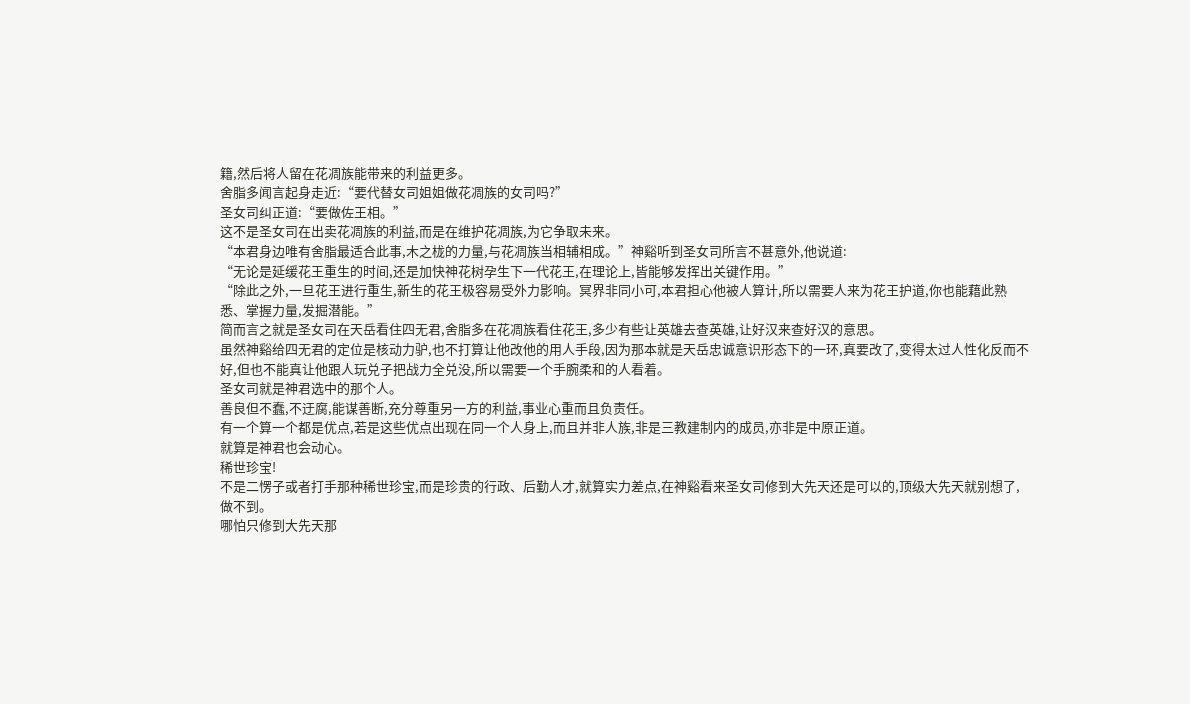籍,然后将人留在花凋族能带来的利益更多。
舍脂多闻言起身走近:“要代替女司姐姐做花凋族的女司吗?”
圣女司纠正道:“要做佐王相。”
这不是圣女司在出卖花凋族的利益,而是在维护花凋族,为它争取未来。
“本君身边唯有舍脂最适合此事,木之栊的力量,与花凋族当相辅相成。”神谿听到圣女司所言不甚意外,他说道:
“无论是延缓花王重生的时间,还是加快神花树孕生下一代花王,在理论上,皆能够发挥出关键作用。”
“除此之外,一旦花王进行重生,新生的花王极容易受外力影响。冥界非同小可,本君担心他被人算计,所以需要人来为花王护道,你也能藉此熟悉、掌握力量,发掘潜能。”
简而言之就是圣女司在天岳看住四无君,舍脂多在花凋族看住花王,多少有些让英雄去查英雄,让好汉来查好汉的意思。
虽然神谿给四无君的定位是核动力驴,也不打算让他改他的用人手段,因为那本就是天岳忠诚意识形态下的一环,真要改了,变得太过人性化反而不好,但也不能真让他跟人玩兑子把战力全兑没,所以需要一个手腕柔和的人看着。
圣女司就是神君选中的那个人。
善良但不蠢,不迂腐,能谋善断,充分尊重另一方的利益,事业心重而且负责任。
有一个算一个都是优点,若是这些优点出现在同一个人身上,而且并非人族,非是三教建制内的成员,亦非是中原正道。
就算是神君也会动心。
稀世珍宝!
不是二愣子或者打手那种稀世珍宝,而是珍贵的行政、后勤人才,就算实力差点,在神谿看来圣女司修到大先天还是可以的,顶级大先天就别想了,做不到。
哪怕只修到大先天那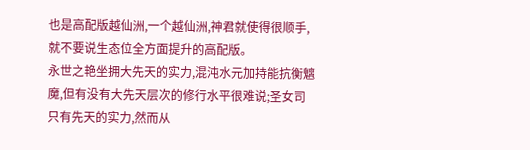也是高配版越仙洲,一个越仙洲,神君就使得很顺手,就不要说生态位全方面提升的高配版。
永世之艳坐拥大先天的实力,混沌水元加持能抗衡魑魔,但有没有大先天层次的修行水平很难说;圣女司只有先天的实力,然而从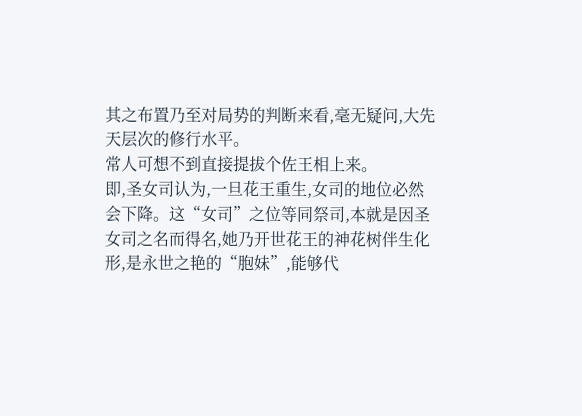其之布置乃至对局势的判断来看,毫无疑问,大先天层次的修行水平。
常人可想不到直接提拔个佐王相上来。
即,圣女司认为,一旦花王重生,女司的地位必然会下降。这“女司”之位等同祭司,本就是因圣女司之名而得名,她乃开世花王的神花树伴生化形,是永世之艳的“胞妹”,能够代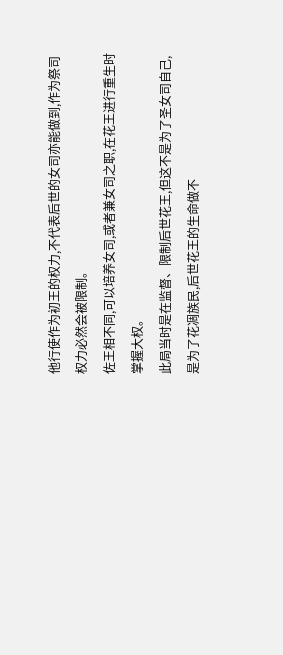他行使作为初王的权力,不代表后世的女司亦能做到,作为祭司权力必然会被限制。
佐王相不同,可以培养女司,或者兼女司之职,在花王进行重生时掌握大权。
此局当时是在监督、限制后世花王,但这不是为了圣女司自己,是为了花凋族民,后世花王的生命做不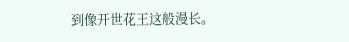到像开世花王这般漫长。